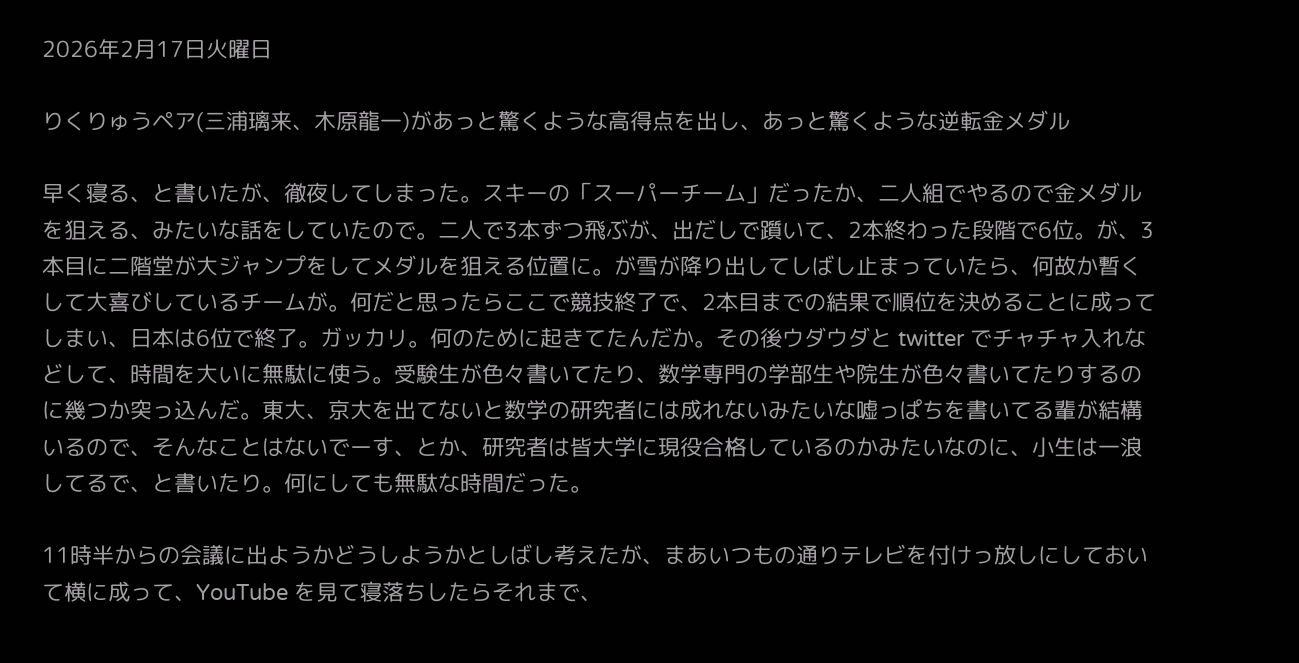2026年2月17日火曜日

りくりゅうペア(三浦璃来、木原龍一)があっと驚くような高得点を出し、あっと驚くような逆転金メダル

早く寝る、と書いたが、徹夜してしまった。スキーの「スーパーチーム」だったか、二人組でやるので金メダルを狙える、みたいな話をしていたので。二人で3本ずつ飛ぶが、出だしで躓いて、2本終わった段階で6位。が、3本目に二階堂が大ジャンプをしてメダルを狙える位置に。が雪が降り出してしばし止まっていたら、何故か暫くして大喜びしているチームが。何だと思ったらここで競技終了で、2本目までの結果で順位を決めることに成ってしまい、日本は6位で終了。ガッカリ。何のために起きてたんだか。その後ウダウダと twitter でチャチャ入れなどして、時間を大いに無駄に使う。受験生が色々書いてたり、数学専門の学部生や院生が色々書いてたりするのに幾つか突っ込んだ。東大、京大を出てないと数学の研究者には成れないみたいな嘘っぱちを書いてる輩が結構いるので、そんなことはないでーす、とか、研究者は皆大学に現役合格しているのかみたいなのに、小生は一浪してるで、と書いたり。何にしても無駄な時間だった。

11時半からの会議に出ようかどうしようかとしばし考えたが、まあいつもの通りテレビを付けっ放しにしておいて横に成って、YouTube を見て寝落ちしたらそれまで、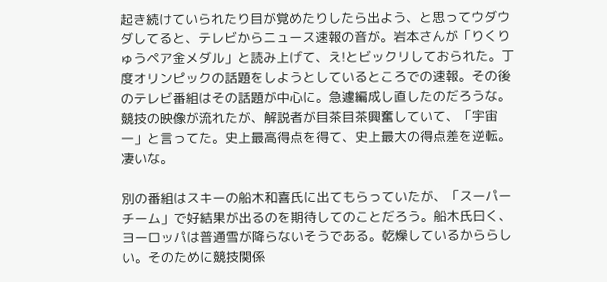起き続けていられたり目が覚めたりしたら出よう、と思ってウダウダしてると、テレビからニュース速報の音が。岩本さんが「りくりゅうペア金メダル」と読み上げて、え!とビックリしておられた。丁度オリンピックの話題をしようとしているところでの速報。その後のテレビ番組はその話題が中心に。急遽編成し直したのだろうな。競技の映像が流れたが、解説者が目茶目茶興奮していて、「宇宙一」と言ってた。史上最高得点を得て、史上最大の得点差を逆転。凄いな。

別の番組はスキーの船木和喜氏に出てもらっていたが、「スーパーチーム」で好結果が出るのを期待してのことだろう。船木氏曰く、ヨーロッパは普通雪が降らないそうである。乾燥しているかららしい。そのために競技関係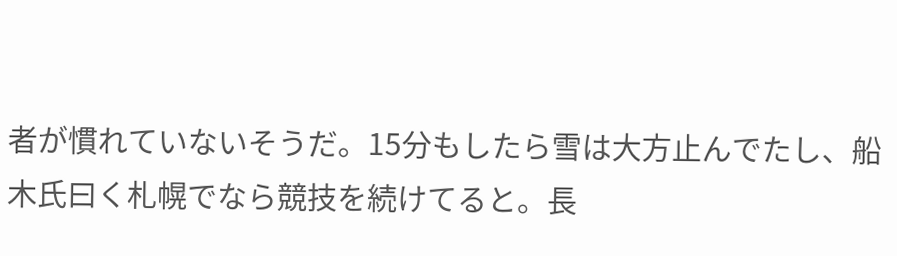者が慣れていないそうだ。15分もしたら雪は大方止んでたし、船木氏曰く札幌でなら競技を続けてると。長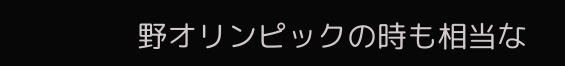野オリンピックの時も相当な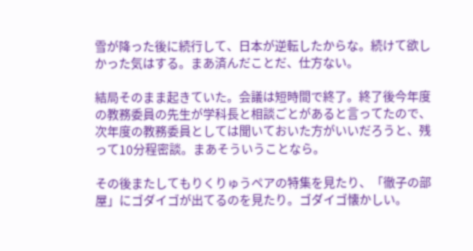雪が降った後に続行して、日本が逆転したからな。続けて欲しかった気はする。まあ済んだことだ、仕方ない。

結局そのまま起きていた。会議は短時間で終了。終了後今年度の教務委員の先生が学科長と相談ごとがあると言ってたので、次年度の教務委員としては聞いておいた方がいいだろうと、残って10分程密談。まあそういうことなら。

その後またしてもりくりゅうペアの特集を見たり、「徹子の部屋」にゴダイゴが出てるのを見たり。ゴダイゴ懐かしい。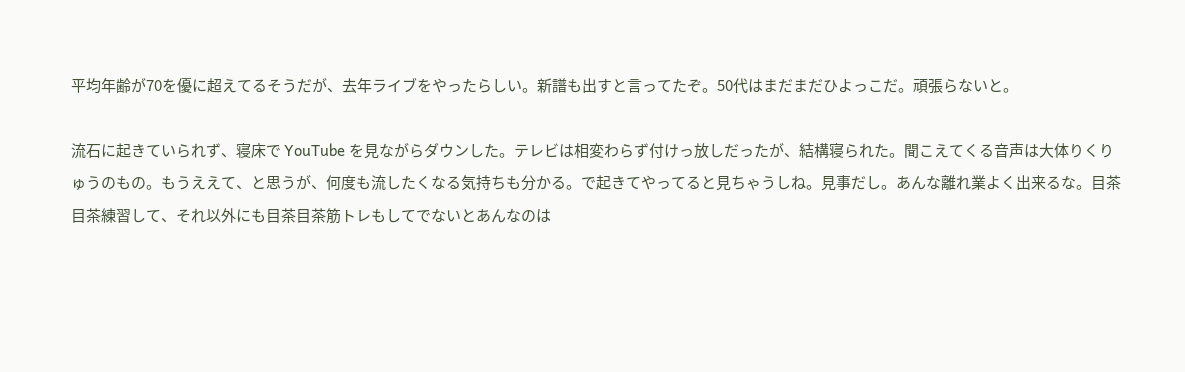平均年齢が70を優に超えてるそうだが、去年ライブをやったらしい。新譜も出すと言ってたぞ。50代はまだまだひよっこだ。頑張らないと。

流石に起きていられず、寝床で YouTube を見ながらダウンした。テレビは相変わらず付けっ放しだったが、結構寝られた。聞こえてくる音声は大体りくりゅうのもの。もうええて、と思うが、何度も流したくなる気持ちも分かる。で起きてやってると見ちゃうしね。見事だし。あんな離れ業よく出来るな。目茶目茶練習して、それ以外にも目茶目茶筋トレもしてでないとあんなのは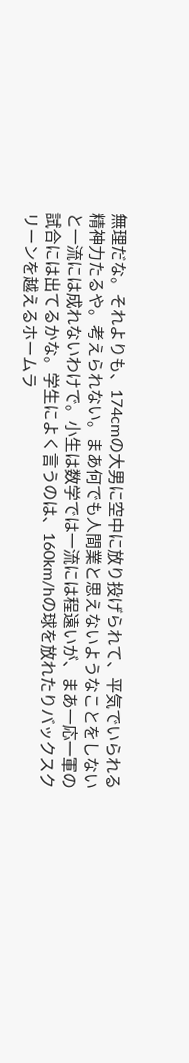無理だな。それよりも、174cmの大男に空中に放り投げられて、平気でいられる精神力たるや。考えられない。まあ何でも人間業と思えないようなことをしないと一流には成れないわけで。小生は数学では一流には程遠いが、まあ一応一軍の試合には出てるかな。学生によく言うのは、160km/hの球を放れたりバックスクリーンを越えるホームラ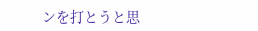ンを打とうと思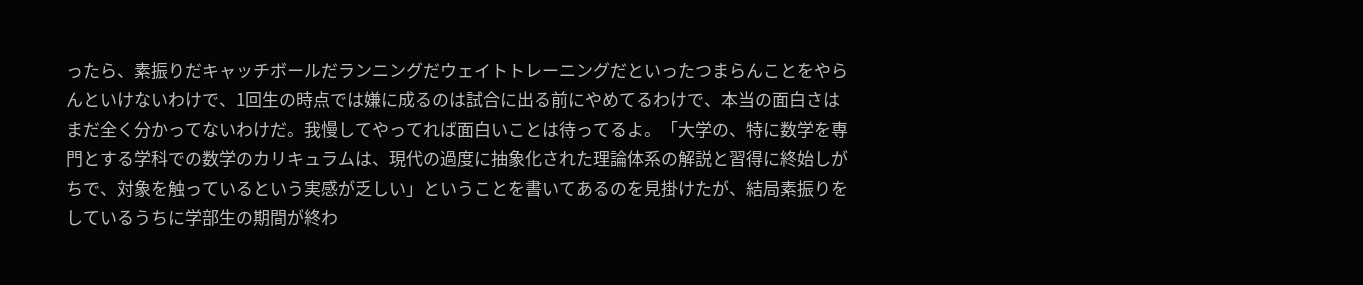ったら、素振りだキャッチボールだランニングだウェイトトレーニングだといったつまらんことをやらんといけないわけで、1回生の時点では嫌に成るのは試合に出る前にやめてるわけで、本当の面白さはまだ全く分かってないわけだ。我慢してやってれば面白いことは待ってるよ。「大学の、特に数学を専門とする学科での数学のカリキュラムは、現代の過度に抽象化された理論体系の解説と習得に終始しがちで、対象を触っているという実感が乏しい」ということを書いてあるのを見掛けたが、結局素振りをしているうちに学部生の期間が終わ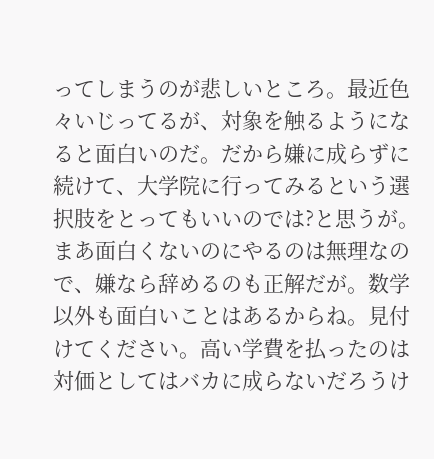ってしまうのが悲しいところ。最近色々いじってるが、対象を触るようになると面白いのだ。だから嫌に成らずに続けて、大学院に行ってみるという選択肢をとってもいいのでは?と思うが。まあ面白くないのにやるのは無理なので、嫌なら辞めるのも正解だが。数学以外も面白いことはあるからね。見付けてください。高い学費を払ったのは対価としてはバカに成らないだろうけ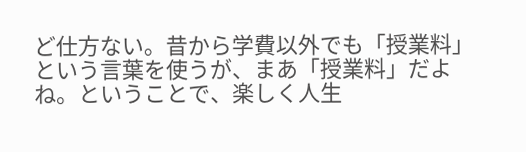ど仕方ない。昔から学費以外でも「授業料」という言葉を使うが、まあ「授業料」だよね。ということで、楽しく人生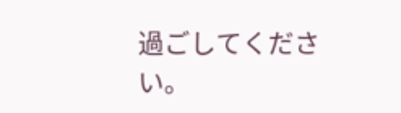過ごしてください。